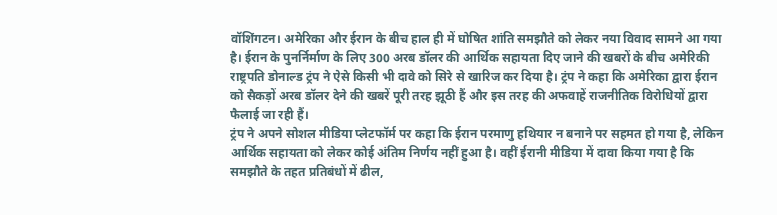वॉशिंगटन। अमेरिका और ईरान के बीच हाल ही में घोषित शांति समझौते को लेकर नया विवाद सामने आ गया है। ईरान के पुनर्निर्माण के लिए 300 अरब डॉलर की आर्थिक सहायता दिए जाने की खबरों के बीच अमेरिकी राष्ट्रपति डोनाल्ड ट्रंप ने ऐसे किसी भी दावे को सिरे से खारिज कर दिया है। ट्रंप ने कहा कि अमेरिका द्वारा ईरान को सैकड़ों अरब डॉलर देने की खबरें पूरी तरह झूठी हैं और इस तरह की अफवाहें राजनीतिक विरोधियों द्वारा फैलाई जा रही हैं।
ट्रंप ने अपने सोशल मीडिया प्लेटफॉर्म पर कहा कि ईरान परमाणु हथियार न बनाने पर सहमत हो गया है, लेकिन आर्थिक सहायता को लेकर कोई अंतिम निर्णय नहीं हुआ है। वहीं ईरानी मीडिया में दावा किया गया है कि समझौते के तहत प्रतिबंधों में ढील,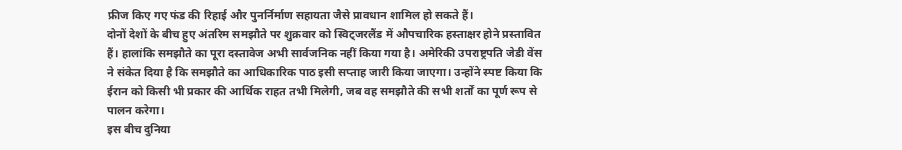फ्रीज किए गए फंड की रिहाई और पुनर्निर्माण सहायता जैसे प्रावधान शामिल हो सकते हैं।
दोनों देशों के बीच हुए अंतरिम समझौते पर शुक्रवार को स्विट्जरलैंड में औपचारिक हस्ताक्षर होने प्रस्तावित हैं। हालांकि समझौते का पूरा दस्तावेज अभी सार्वजनिक नहीं किया गया है। अमेरिकी उपराष्ट्रपति जेडी वेंस ने संकेत दिया है कि समझौते का आधिकारिक पाठ इसी सप्ताह जारी किया जाएगा। उन्होंने स्पष्ट किया कि ईरान को किसी भी प्रकार की आर्थिक राहत तभी मिलेगी, जब वह समझौते की सभी शर्तों का पूर्ण रूप से पालन करेगा।
इस बीच दुनिया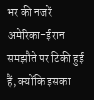भर की नजरें अमेरिका-ईरान समझौते पर टिकी हुई हैं, क्योंकि इसका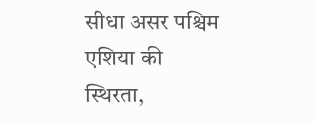सीधा असर पश्चिम एशिया की स्थिरता,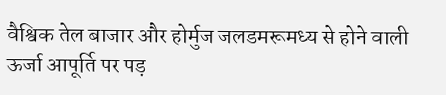वैश्विक तेल बाजार और होर्मुज जलडमरूमध्य से होने वाली ऊर्जा आपूर्ति पर पड़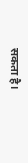सकता है।